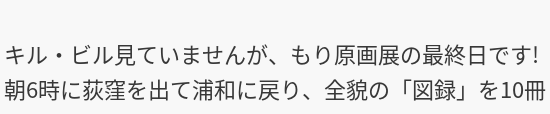キル・ビル見ていませんが、もり原画展の最終日です!
朝6時に荻窪を出て浦和に戻り、全貌の「図録」を10冊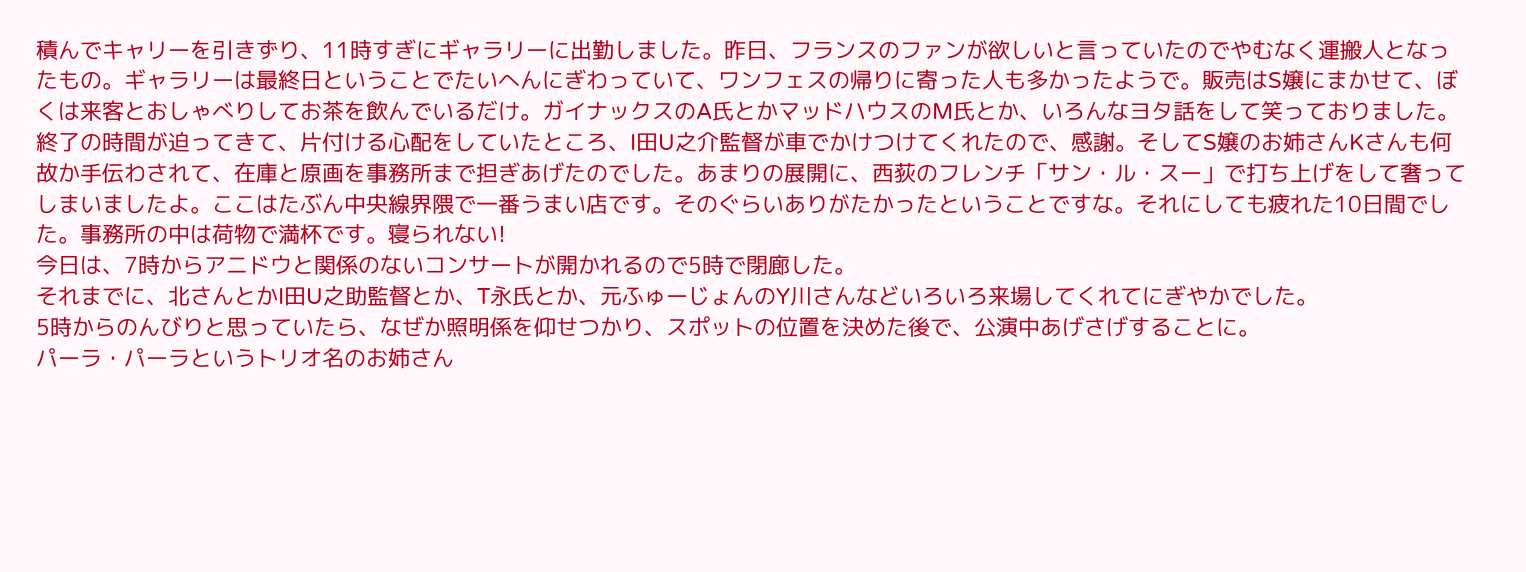積んでキャリーを引きずり、11時すぎにギャラリーに出勤しました。昨日、フランスのファンが欲しいと言っていたのでやむなく運搬人となったもの。ギャラリーは最終日ということでたいへんにぎわっていて、ワンフェスの帰りに寄った人も多かったようで。販売はS嬢にまかせて、ぼくは来客とおしゃべりしてお茶を飲んでいるだけ。ガイナックスのA氏とかマッドハウスのM氏とか、いろんなヨタ話をして笑っておりました。
終了の時間が迫ってきて、片付ける心配をしていたところ、I田U之介監督が車でかけつけてくれたので、感謝。そしてS嬢のお姉さんKさんも何故か手伝わされて、在庫と原画を事務所まで担ぎあげたのでした。あまりの展開に、西荻のフレンチ「サン・ル・スー」で打ち上げをして奢ってしまいましたよ。ここはたぶん中央線界隈で一番うまい店です。そのぐらいありがたかったということですな。それにしても疲れた10日間でした。事務所の中は荷物で満杯です。寝られない!
今日は、7時からアニドウと関係のないコンサートが開かれるので5時で閉廊した。
それまでに、北さんとかI田U之助監督とか、T永氏とか、元ふゅーじょんのY川さんなどいろいろ来場してくれてにぎやかでした。
5時からのんびりと思っていたら、なぜか照明係を仰せつかり、スポットの位置を決めた後で、公演中あげさげすることに。
パーラ・パーラというトリオ名のお姉さん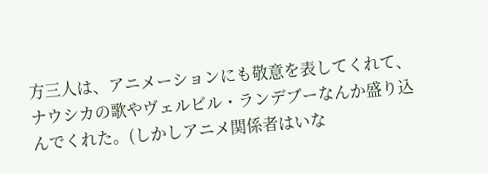方三人は、アニメーションにも敬意を表してくれて、ナウシカの歌やヴェルビル・ランデブーなんか盛り込んでくれた。(しかしアニメ関係者はいな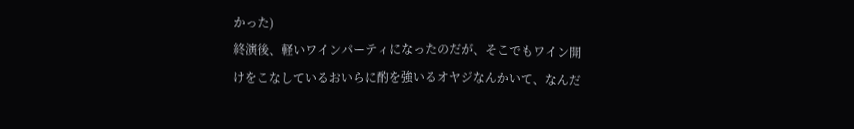かった)
終演後、軽いワインパーティになったのだが、そこでもワイン開けをこなしているおいらに酌を強いるオヤジなんかいて、なんだ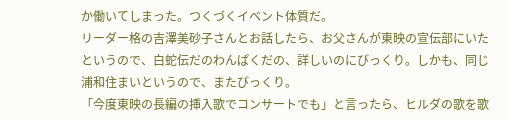か働いてしまった。つくづくイベント体質だ。
リーダー格の吉澤美砂子さんとお話したら、お父さんが東映の宣伝部にいたというので、白蛇伝だのわんぱくだの、詳しいのにびっくり。しかも、同じ浦和住まいというので、またびっくり。
「今度東映の長編の挿入歌でコンサートでも」と言ったら、ヒルダの歌を歌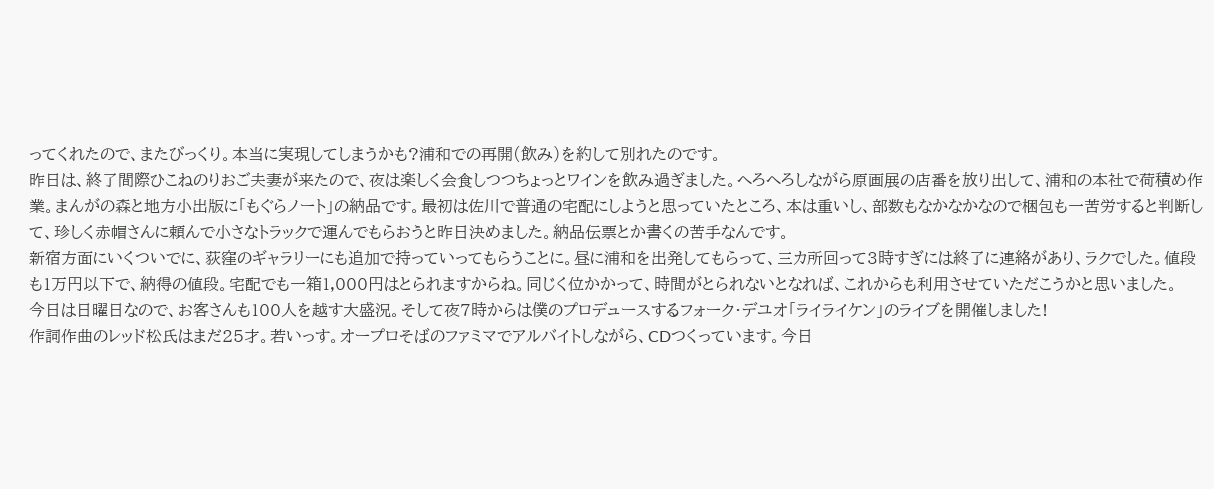ってくれたので、またびっくり。本当に実現してしまうかも?浦和での再開(飲み)を約して別れたのです。
昨日は、終了間際ひこねのりおご夫妻が来たので、夜は楽しく会食しつつちょっとワインを飲み過ぎました。へろへろしながら原画展の店番を放り出して、浦和の本社で荷積め作業。まんがの森と地方小出版に「もぐらノート」の納品です。最初は佐川で普通の宅配にしようと思っていたところ、本は重いし、部数もなかなかなので梱包も一苦労すると判断して、珍しく赤帽さんに頼んで小さなトラックで運んでもらおうと昨日決めました。納品伝票とか書くの苦手なんです。
新宿方面にいくついでに、荻窪のギャラリーにも追加で持っていってもらうことに。昼に浦和を出発してもらって、三カ所回って3時すぎには終了に連絡があり、ラクでした。値段も1万円以下で、納得の値段。宅配でも一箱1,000円はとられますからね。同じく位かかって、時間がとられないとなれば、これからも利用させていただこうかと思いました。
今日は日曜日なので、お客さんも100人を越す大盛況。そして夜7時からは僕のプロデュースするフォーク・デユオ「ライライケン」のライブを開催しました!
作詞作曲のレッド松氏はまだ25才。若いっす。オープロそばのファミマでアルバイトしながら、CDつくっています。今日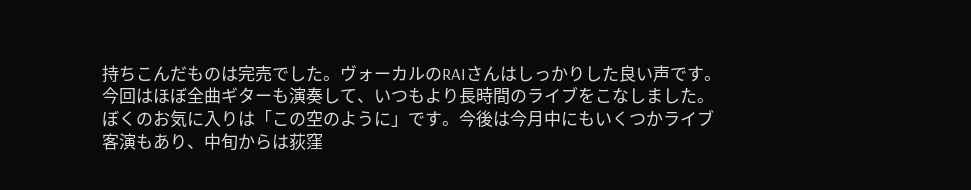持ちこんだものは完売でした。ヴォーカルのRAIさんはしっかりした良い声です。
今回はほぼ全曲ギターも演奏して、いつもより長時間のライブをこなしました。ぼくのお気に入りは「この空のように」です。今後は今月中にもいくつかライブ客演もあり、中旬からは荻窪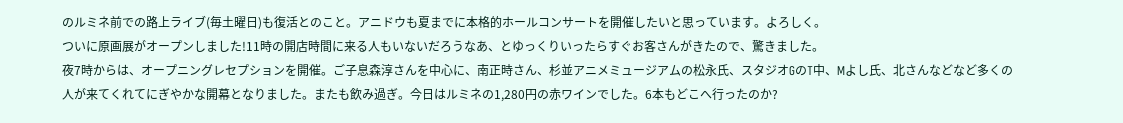のルミネ前での路上ライブ(毎土曜日)も復活とのこと。アニドウも夏までに本格的ホールコンサートを開催したいと思っています。よろしく。
ついに原画展がオープンしました!11時の開店時間に来る人もいないだろうなあ、とゆっくりいったらすぐお客さんがきたので、驚きました。
夜7時からは、オープニングレセプションを開催。ご子息森淳さんを中心に、南正時さん、杉並アニメミュージアムの松永氏、スタジオGのT中、Mよし氏、北さんなどなど多くの人が来てくれてにぎやかな開幕となりました。またも飲み過ぎ。今日はルミネの1,280円の赤ワインでした。6本もどこへ行ったのか?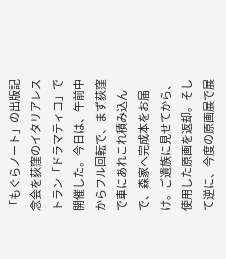「もぐらノート」の出版記念会を荻窪のイタリアレストラン「ドラマティコ」で開催した。今日は、午前中からフル回転で、まず荻窪で車にあれこれ積み込んで、森家へ完成本をお届け。ご遺族に見せてから、使用した原画を返却。そして逆に、今度の原画展で展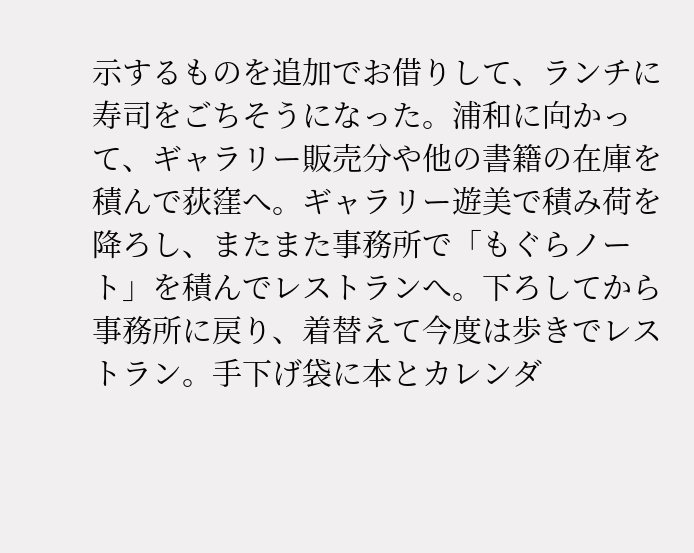示するものを追加でお借りして、ランチに寿司をごちそうになった。浦和に向かって、ギャラリー販売分や他の書籍の在庫を積んで荻窪へ。ギャラリー遊美で積み荷を降ろし、またまた事務所で「もぐらノート」を積んでレストランへ。下ろしてから事務所に戻り、着替えて今度は歩きでレストラン。手下げ袋に本とカレンダ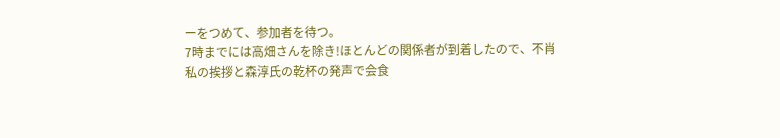ーをつめて、参加者を待つ。
7時までには高畑さんを除き!ほとんどの関係者が到着したので、不肖私の挨拶と森淳氏の乾杯の発声で会食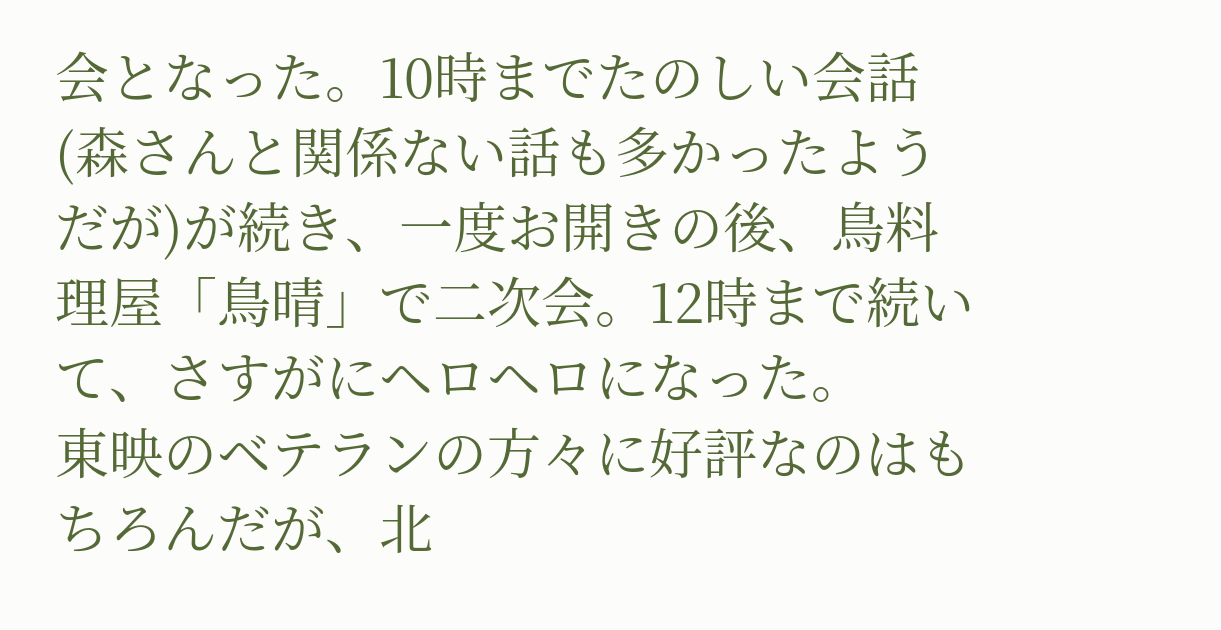会となった。10時までたのしい会話(森さんと関係ない話も多かったようだが)が続き、一度お開きの後、鳥料理屋「鳥晴」で二次会。12時まで続いて、さすがにヘロヘロになった。
東映のベテランの方々に好評なのはもちろんだが、北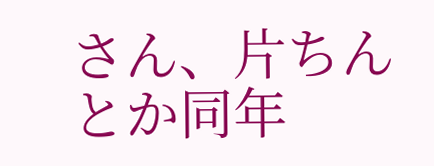さん、片ちんとか同年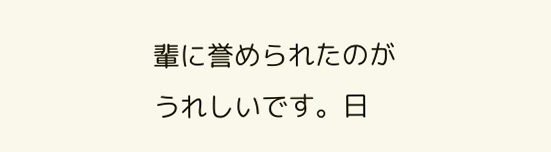輩に誉められたのがうれしいです。日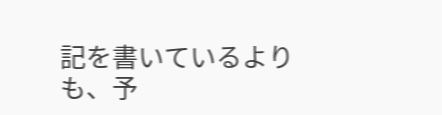記を書いているよりも、予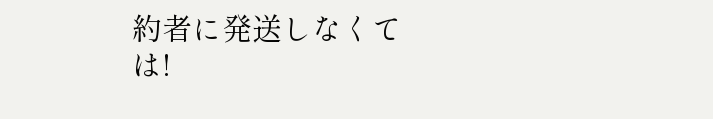約者に発送しなくては!